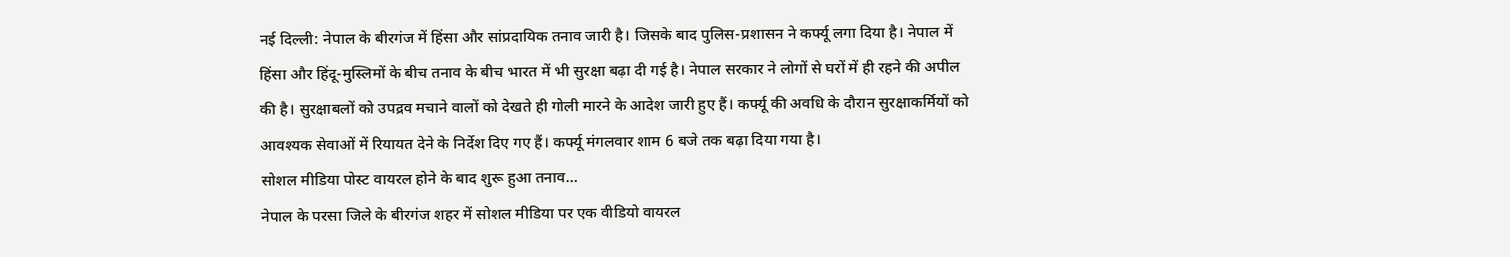नई दिल्ली: नेपाल के बीरगंज में हिंसा और सांप्रदायिक तनाव जारी है। जिसके बाद पुलिस-प्रशासन ने कर्फ्यू लगा दिया है। नेपाल में हिंसा और हिंदू-मुस्लिमों के बीच तनाव के बीच भारत में भी सुरक्षा बढ़ा दी गई है। नेपाल सरकार ने लोगों से घरों में ही रहने की अपील की है। सुरक्षाबलों को उपद्रव मचाने वालों को देखते ही गोली मारने के आदेश जारी हुए हैं। कर्फ्यू की अवधि के दौरान सुरक्षाकर्मियों को आवश्यक सेवाओं में रियायत देने के निर्देश दिए गए हैं। कर्फ्यू मंगलवार शाम 6 बजे तक बढ़ा दिया गया है।
सोशल मीडिया पोस्ट वायरल होने के बाद शुरू हुआ तनाव…
नेपाल के परसा जिले के बीरगंज शहर में सोशल मीडिया पर एक वीडियो वायरल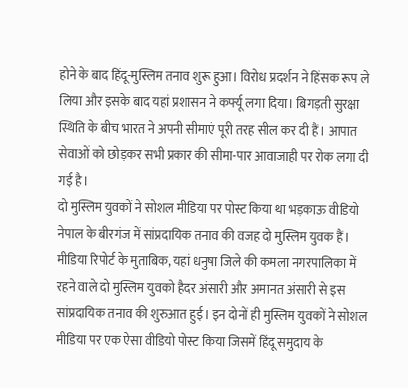होने के बाद हिंदू-मुस्लिम तनाव शुरू हुआ। विरोध प्रदर्शन ने हिंसक रूप ले लिया और इसके बाद यहां प्रशासन ने कर्फ्यू लगा दिया। बिगड़ती सुरक्षा स्थिति के बीच भारत ने अपनी सीमाएं पूरी तरह सील कर दी हैं। आपात सेवाओं को छोड़कर सभी प्रकार की सीमा-पार आवाजाही पर रोक लगा दी गई है।
दो मुस्लिम युवकों ने सोशल मीडिया पर पोस्ट किया था भड़काऊ वीडियो
नेपाल के बीरगंज में सांप्रदायिक तनाव की वजह दो मुस्लिम युवक हैं। मीडिया रिपोर्ट के मुताबिक, यहां धनुषा जिले की कमला नगरपालिका में रहने वाले दो मुस्लिम युवको हैदर अंसारी और अमानत अंसारी से इस सांप्रदायिक तनाव की शुरुआत हुई। इन दोनों ही मुस्लिम युवकों ने सोशल मीडिया पर एक ऐसा वीडियो पोस्ट किया जिसमें हिंदू समुदाय के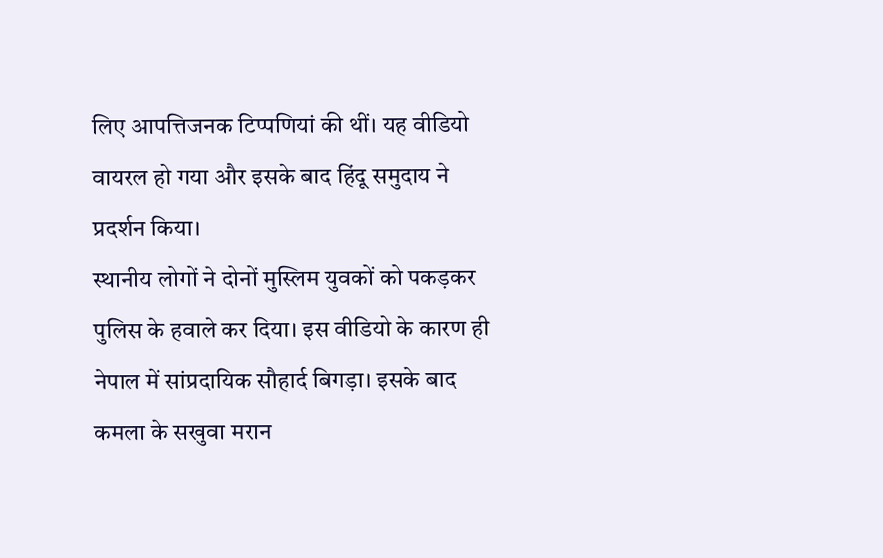लिए आपत्तिजनक टिप्पणियां की थीं। यह वीडियो वायरल हो गया और इसके बाद हिंदू समुदाय ने प्रदर्शन किया।
स्थानीय लोगों ने दोनों मुस्लिम युवकों को पकड़कर पुलिस के हवाले कर दिया। इस वीडियो के कारण ही नेपाल में सांप्रदायिक सौहार्द बिगड़ा। इसके बाद कमला के सखुवा मरान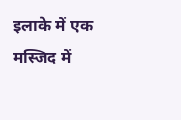इलाके में एक मस्जिद में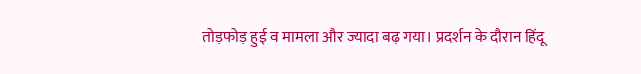तोड़फोड़ हुई व मामला और ज्यादा बढ़ गया। प्रदर्शन के दौरान हिंदू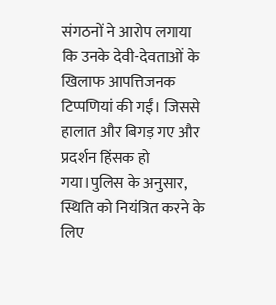संगठनों ने आरोप लगाया कि उनके देवी-देवताओं के खिलाफ आपत्तिजनक टिप्पणियां की गईं। जिससे हालात और बिगड़ गए और प्रदर्शन हिंसक हो गया।पुलिस के अनुसार, स्थिति को नियंत्रित करने के लिए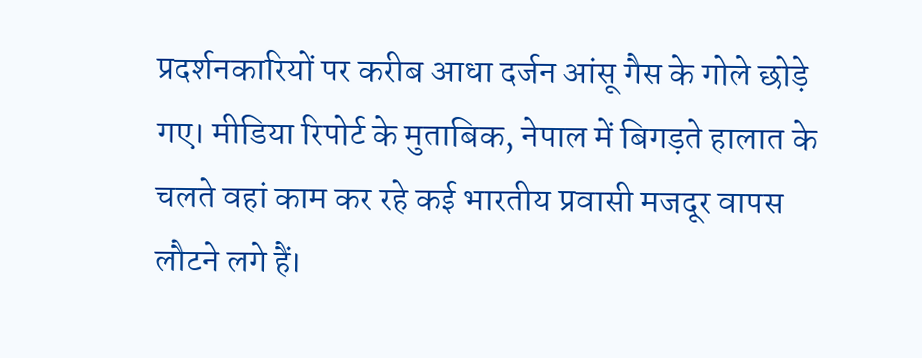प्रदर्शनकारियों पर करीब आधा दर्जन आंसू गैस के गोले छोड़े गए। मीडिया रिपोर्ट के मुताबिक, नेपाल में बिगड़ते हालात के चलते वहां काम कर रहे कई भारतीय प्रवासी मजदूर वापस लौटने लगे हैं।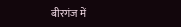बीरगंज में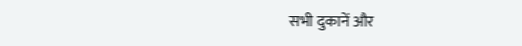सभी दुकानें और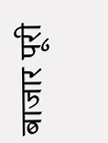बाजार पूरी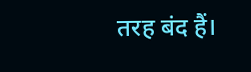तरह बंद हैं।